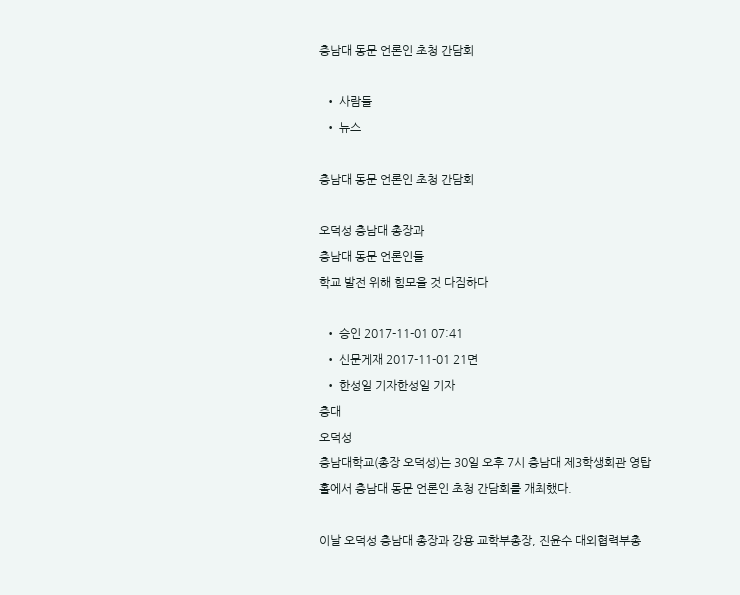충남대 동문 언론인 초청 간담회

  • 사람들
  • 뉴스

충남대 동문 언론인 초청 간담회

오덕성 충남대 총장과
충남대 동문 언론인들
학교 발전 위해 힘모을 것 다짐하다

  • 승인 2017-11-01 07:41
  • 신문게재 2017-11-01 21면
  • 한성일 기자한성일 기자
충대
오덕성
충남대학교(총장 오덕성)는 30일 오후 7시 충남대 제3학생회관 영탑홀에서 충남대 동문 언론인 초청 간담회를 개최했다.

이날 오덕성 충남대 총장과 강용 교학부총장, 진윤수 대외협력부총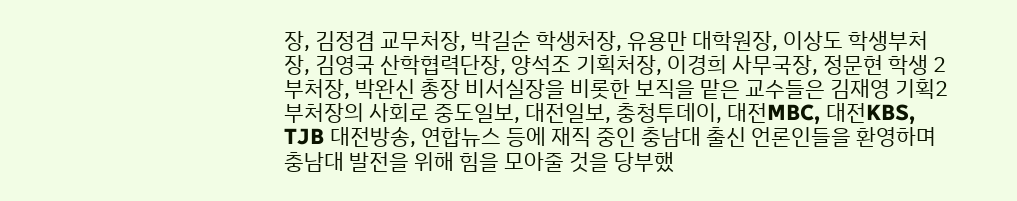장, 김정겸 교무처장, 박길순 학생처장, 유용만 대학원장, 이상도 학생부처장, 김영국 산학협력단장, 양석조 기획처장, 이경희 사무국장, 정문현 학생 2부처장, 박완신 총장 비서실장을 비롯한 보직을 맡은 교수들은 김재영 기획2부처장의 사회로 중도일보, 대전일보, 충청투데이, 대전MBC, 대전KBS, TJB 대전방송, 연합뉴스 등에 재직 중인 충남대 출신 언론인들을 환영하며 충남대 발전을 위해 힘을 모아줄 것을 당부했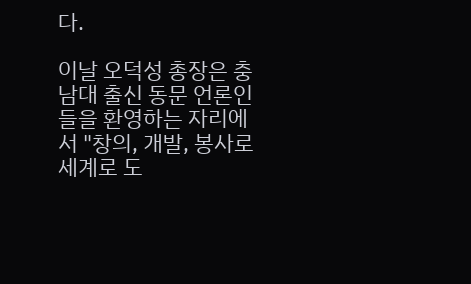다.

이날 오덕성 총장은 충남대 출신 동문 언론인들을 환영하는 자리에서 "창의, 개발, 봉사로 세계로 도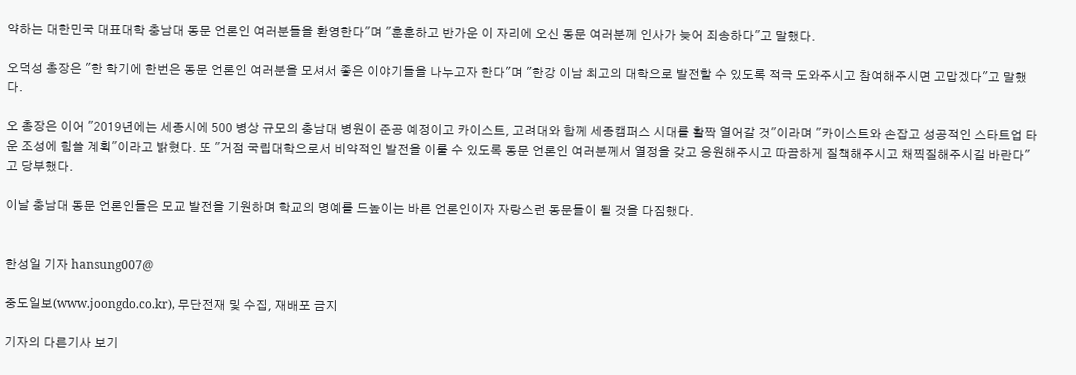약하는 대한민국 대표대학 충남대 동문 언론인 여러분들을 환영한다"며 "훈훈하고 반가운 이 자리에 오신 동문 여러분께 인사가 늦어 죄송하다"고 말했다.

오덕성 총장은 "한 학기에 한번은 동문 언론인 여러분을 모셔서 좋은 이야기들을 나누고자 한다"며 "한강 이남 최고의 대학으로 발전할 수 있도록 적극 도와주시고 참여해주시면 고맙겠다"고 말했다.

오 총장은 이어 "2019년에는 세종시에 500 병상 규모의 충남대 병원이 준공 예정이고 카이스트, 고려대와 함께 세종캠퍼스 시대를 활짝 열어갈 것"이라며 "카이스트와 손잡고 성공적인 스타트업 타운 조성에 힘쓸 계획"이라고 밝혔다. 또 "거점 국립대학으로서 비약적인 발전을 이룰 수 있도록 동문 언론인 여러분께서 열정을 갖고 응원해주시고 따끔하게 질책해주시고 채찍질해주시길 바란다"고 당부했다.

이날 충남대 동문 언론인들은 모교 발전을 기원하며 학교의 명예를 드높이는 바른 언론인이자 자랑스런 동문들이 될 것을 다짐했다.


한성일 기자 hansung007@

중도일보(www.joongdo.co.kr), 무단전재 및 수집, 재배포 금지

기자의 다른기사 보기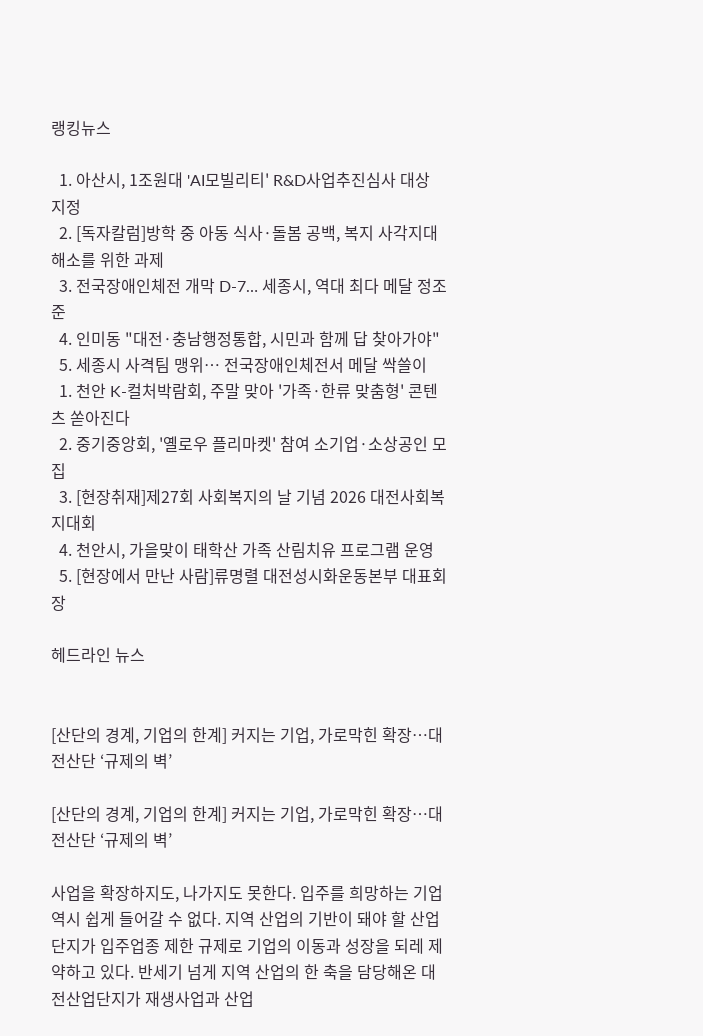랭킹뉴스

  1. 아산시, 1조원대 'AI모빌리티' R&D사업추진심사 대상 지정
  2. [독자칼럼]방학 중 아동 식사·돌봄 공백, 복지 사각지대 해소를 위한 과제
  3. 전국장애인체전 개막 D-7… 세종시, 역대 최다 메달 정조준
  4. 인미동 "대전·충남행정통합, 시민과 함께 답 찾아가야"
  5. 세종시 사격팀 맹위… 전국장애인체전서 메달 싹쓸이
  1. 천안 K-컬처박람회, 주말 맞아 '가족·한류 맞춤형' 콘텐츠 쏟아진다
  2. 중기중앙회, '옐로우 플리마켓' 참여 소기업·소상공인 모집
  3. [현장취재]제27회 사회복지의 날 기념 2026 대전사회복지대회
  4. 천안시, 가을맞이 태학산 가족 산림치유 프로그램 운영
  5. [현장에서 만난 사람]류명렬 대전성시화운동본부 대표회장

헤드라인 뉴스


[산단의 경계, 기업의 한계] 커지는 기업, 가로막힌 확장…대전산단 ‘규제의 벽’

[산단의 경계, 기업의 한계] 커지는 기업, 가로막힌 확장…대전산단 ‘규제의 벽’

사업을 확장하지도, 나가지도 못한다. 입주를 희망하는 기업 역시 쉽게 들어갈 수 없다. 지역 산업의 기반이 돼야 할 산업단지가 입주업종 제한 규제로 기업의 이동과 성장을 되레 제약하고 있다. 반세기 넘게 지역 산업의 한 축을 담당해온 대전산업단지가 재생사업과 산업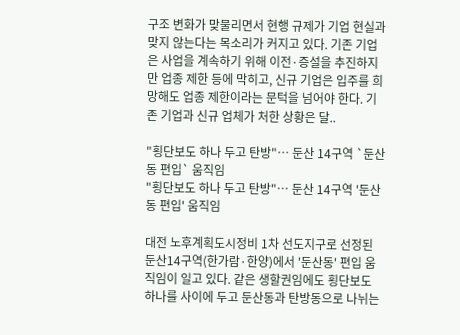구조 변화가 맞물리면서 현행 규제가 기업 현실과 맞지 않는다는 목소리가 커지고 있다. 기존 기업은 사업을 계속하기 위해 이전·증설을 추진하지만 업종 제한 등에 막히고, 신규 기업은 입주를 희망해도 업종 제한이라는 문턱을 넘어야 한다. 기존 기업과 신규 업체가 처한 상황은 달..

"횡단보도 하나 두고 탄방"… 둔산 14구역 `둔산동 편입` 움직임
"횡단보도 하나 두고 탄방"… 둔산 14구역 '둔산동 편입' 움직임

대전 노후계획도시정비 1차 선도지구로 선정된 둔산14구역(한가람·한양)에서 '둔산동' 편입 움직임이 일고 있다. 같은 생할권임에도 횡단보도 하나를 사이에 두고 둔산동과 탄방동으로 나뉘는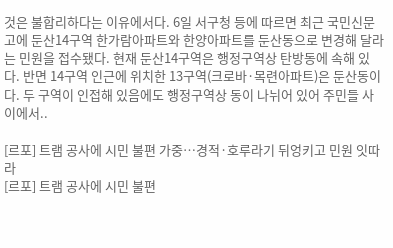것은 불합리하다는 이유에서다. 6일 서구청 등에 따르면 최근 국민신문고에 둔산14구역 한가람아파트와 한양아파트를 둔산동으로 변경해 달라는 민원을 접수됐다. 현재 둔산14구역은 행정구역상 탄방동에 속해 있다. 반면 14구역 인근에 위치한 13구역(크로바·목련아파트)은 둔산동이다. 두 구역이 인접해 있음에도 행정구역상 동이 나뉘어 있어 주민들 사이에서..

[르포] 트램 공사에 시민 불편 가중…경적·호루라기 뒤엉키고 민원 잇따라
[르포] 트램 공사에 시민 불편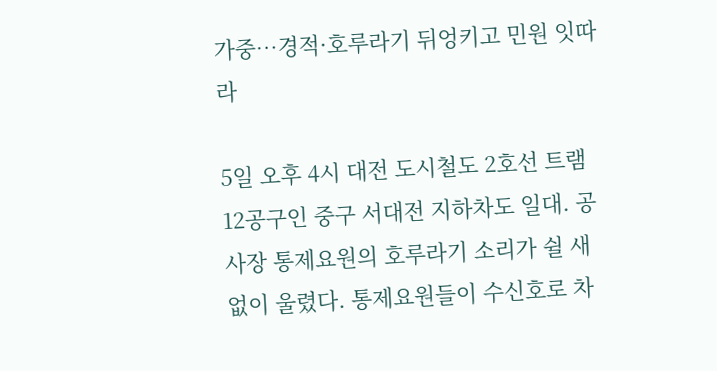가중…경적·호루라기 뒤엉키고 민원 잇따라

5일 오후 4시 대전 도시철도 2호선 트램 12공구인 중구 서대전 지하차도 일대. 공사장 통제요원의 호루라기 소리가 쉴 새 없이 울렸다. 통제요원들이 수신호로 차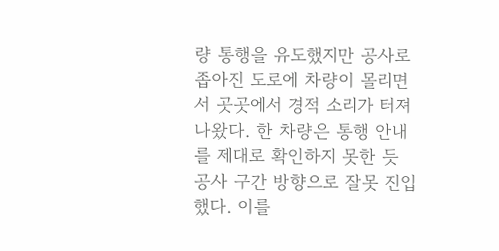량 통행을 유도했지만 공사로 좁아진 도로에 차량이 몰리면서 곳곳에서 경적 소리가 터져 나왔다. 한 차량은 통행 안내를 제대로 확인하지 못한 듯 공사 구간 방향으로 잘못 진입했다. 이를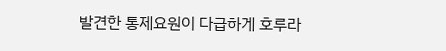발견한 통제요원이 다급하게 호루라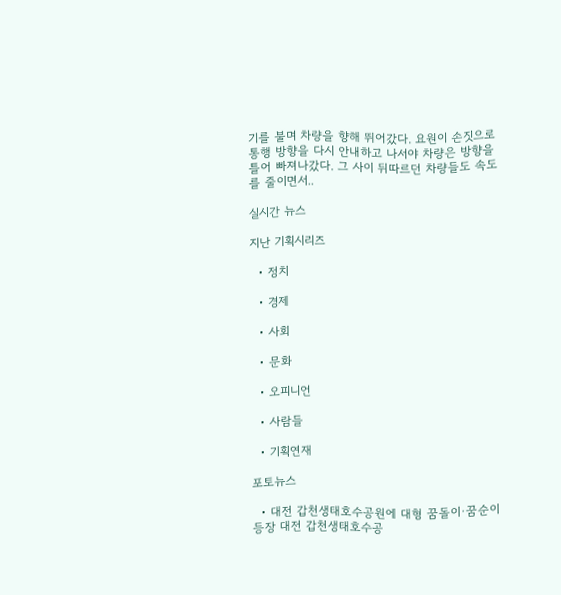기를 불며 차량을 향해 뛰어갔다. 요원이 손짓으로 통행 방향을 다시 안내하고 나서야 차량은 방향을 틀어 빠져나갔다. 그 사이 뒤따르던 차량들도 속도를 줄이면서..

실시간 뉴스

지난 기획시리즈

  • 정치

  • 경제

  • 사회

  • 문화

  • 오피니언

  • 사람들

  • 기획연재

포토뉴스

  • 대전 갑천생태호수공원에 대형 꿈돌이·꿈순이 등장 대전 갑천생태호수공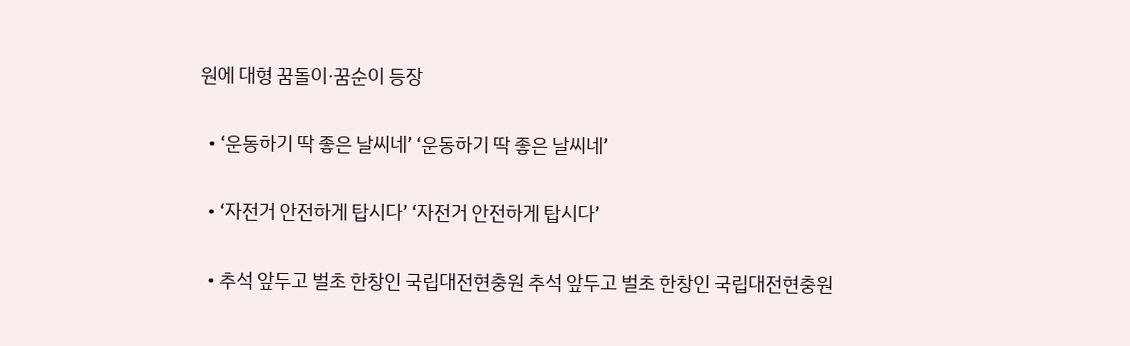원에 대형 꿈돌이·꿈순이 등장

  • ‘운동하기 딱 좋은 날씨네’ ‘운동하기 딱 좋은 날씨네’

  • ‘자전거 안전하게 탑시다’ ‘자전거 안전하게 탑시다’

  • 추석 앞두고 벌초 한창인 국립대전현충원 추석 앞두고 벌초 한창인 국립대전현충원